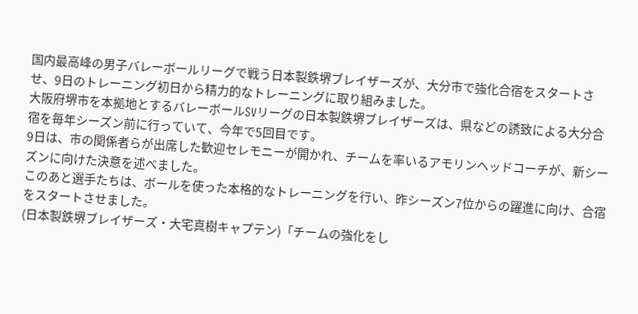国内最高峰の男子バレーボールリーグで戦う日本製鉄堺ブレイザーズが、大分市で強化合宿をスタートさせ、9日のトレーニング初日から精力的なトレーニングに取り組みました。
大阪府堺市を本拠地とするバレーボールSVリーグの日本製鉄堺ブレイザーズは、県などの誘致による大分合宿を毎年シーズン前に行っていて、今年で5回目です。
9日は、市の関係者らが出席した歓迎セレモニーが開かれ、チームを率いるアモリンヘッドコーチが、新シーズンに向けた決意を述べました。
このあと選手たちは、ボールを使った本格的なトレーニングを行い、昨シーズン7位からの躍進に向け、合宿をスタートさせました。
(日本製鉄堺ブレイザーズ・大宅真樹キャプテン)「チームの強化をし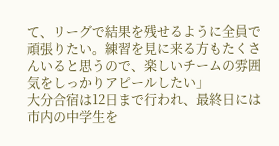て、リーグで結果を残せるように全員で頑張りたい。練習を見に来る方もたくさんいると思うので、楽しいチームの雰囲気をしっかりアピールしたい」
大分合宿は12日まで行われ、最終日には市内の中学生を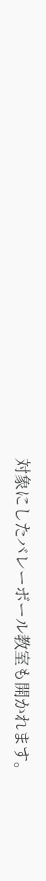対象にしたバレーボール教室も開かれます。